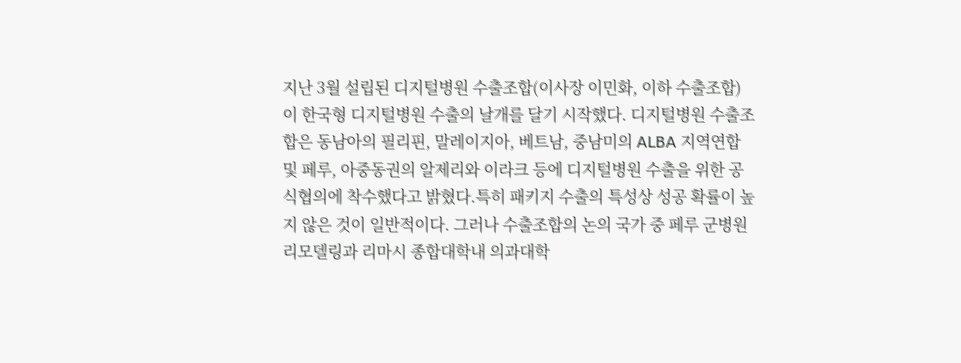지난 3월 설립된 디지털병원 수출조합(이사장 이민화, 이하 수출조합)이 한국형 디지털병원 수출의 날개를 달기 시작했다. 디지털병원 수출조합은 동남아의 필리핀, 말레이지아, 베트남, 중남미의 ALBA 지역연합 및 페루, 아중동권의 알제리와 이라크 등에 디지털병원 수출을 위한 공식협의에 착수했다고 밝혔다.특히 패키지 수출의 특성상 성공 확률이 높지 않은 것이 일반적이다. 그러나 수출조합의 논의 국가 중 페루 군병원 리모델링과 리마시 종합대학내 의과대학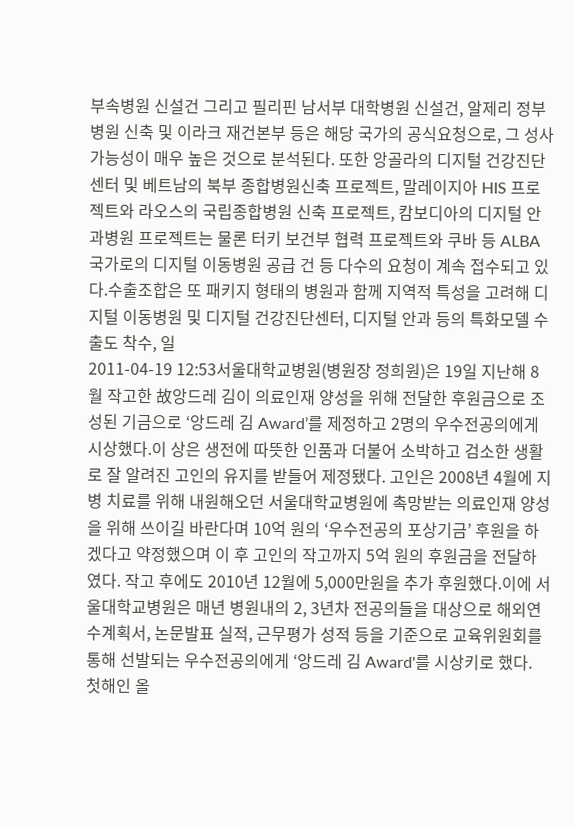부속병원 신설건 그리고 필리핀 남서부 대학병원 신설건, 알제리 정부병원 신축 및 이라크 재건본부 등은 해당 국가의 공식요청으로, 그 성사가능성이 매우 높은 것으로 분석된다. 또한 앙골라의 디지털 건강진단센터 및 베트남의 북부 종합병원신축 프로젝트, 말레이지아 HIS 프로젝트와 라오스의 국립종합병원 신축 프로젝트, 캄보디아의 디지털 안과병원 프로젝트는 물론 터키 보건부 협력 프로젝트와 쿠바 등 ALBA국가로의 디지털 이동병원 공급 건 등 다수의 요청이 계속 접수되고 있다.수출조합은 또 패키지 형태의 병원과 함께 지역적 특성을 고려해 디지털 이동병원 및 디지털 건강진단센터, 디지털 안과 등의 특화모델 수출도 착수, 일
2011-04-19 12:53서울대학교병원(병원장 정희원)은 19일 지난해 8월 작고한 故앙드레 김이 의료인재 양성을 위해 전달한 후원금으로 조성된 기금으로 ‘앙드레 김 Award’를 제정하고 2명의 우수전공의에게 시상했다.이 상은 생전에 따뜻한 인품과 더불어 소박하고 검소한 생활로 잘 알려진 고인의 유지를 받들어 제정됐다. 고인은 2008년 4월에 지병 치료를 위해 내원해오던 서울대학교병원에 촉망받는 의료인재 양성을 위해 쓰이길 바란다며 10억 원의 ‘우수전공의 포상기금’ 후원을 하겠다고 약정했으며 이 후 고인의 작고까지 5억 원의 후원금을 전달하였다. 작고 후에도 2010년 12월에 5,000만원을 추가 후원했다.이에 서울대학교병원은 매년 병원내의 2, 3년차 전공의들을 대상으로 해외연수계획서, 논문발표 실적, 근무평가 성적 등을 기준으로 교육위원회를 통해 선발되는 우수전공의에게 ‘앙드레 김 Award'를 시상키로 했다. 첫해인 올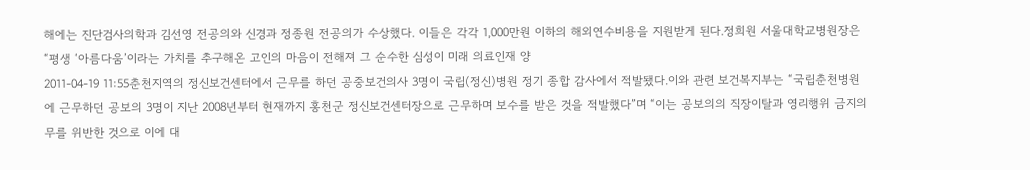해에는 진단검사의학과 김선영 전공의와 신경과 정종원 전공의가 수상했다. 이들은 각각 1,000만원 이하의 해외연수비용을 지원받게 된다.정희원 서울대학교병원장은 “평생 ‘아름다움’이라는 가치를 추구해온 고인의 마음이 전해져 그 순수한 심성이 미래 의료인재 양
2011-04-19 11:55춘천지역의 정신보건센터에서 근무를 하던 공중보건의사 3명이 국립(정신)병원 정기 종합 감사에서 적발됐다.이와 관련 보건복지부는 “국립춘천병원에 근무하던 공보의 3명이 지난 2008년부터 현재까지 홍천군 정신보건센터장으로 근무하며 보수를 받은 것을 적발했다”며 “이는 공보의의 직장이탈과 영리행위 금지의무를 위반한 것으로 이에 대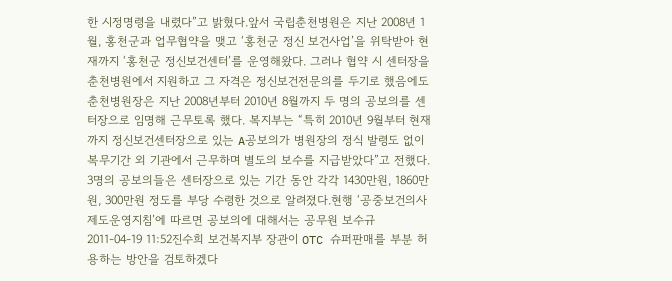한 시정명령을 내렸다”고 밝혔다.앞서 국립춘천병원은 지난 2008년 1월, 홍천군과 업무협약을 맺고 ‘홍천군 정신 보건사업’을 위탁받아 현재까지 ‘홍천군 정신보건센터’를 운영해왔다. 그러나 협약 시 센터장을 춘천병원에서 지원하고 그 자격은 정신보건전문의를 두기로 했음에도 춘천병원장은 지난 2008년부터 2010년 8월까지 두 명의 공보의를 센터장으로 임명해 근무토록 했다. 복지부는 “특히 2010년 9월부터 현재까지 정신보건센터장으로 있는 A공보의가 병원장의 정식 발령도 없이 복무기간 외 기관에서 근무하며 별도의 보수를 지급받았다”고 전했다. 3명의 공보의들은 센터장으로 있는 기간 동안 각각 1430만원, 1860만원, 300만원 정도를 부당 수령한 것으로 알려졌다.현행 ‘공중보건의사제도운영지침’에 따르면 공보의에 대해서는 공무원 보수규
2011-04-19 11:52진수희 보건복지부 장관이 OTC 슈퍼판매를 부분 허용하는 방안을 검토하겠다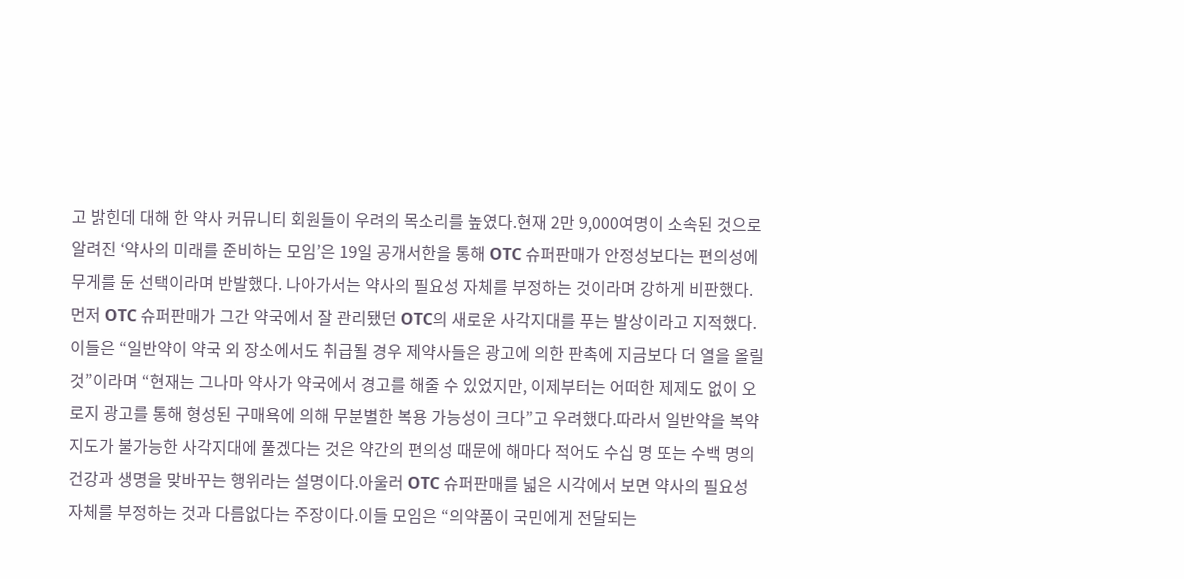고 밝힌데 대해 한 약사 커뮤니티 회원들이 우려의 목소리를 높였다.현재 2만 9,000여명이 소속된 것으로 알려진 ‘약사의 미래를 준비하는 모임’은 19일 공개서한을 통해 OTC 슈퍼판매가 안정성보다는 편의성에 무게를 둔 선택이라며 반발했다. 나아가서는 약사의 필요성 자체를 부정하는 것이라며 강하게 비판했다.먼저 OTC 슈퍼판매가 그간 약국에서 잘 관리됐던 OTC의 새로운 사각지대를 푸는 발상이라고 지적했다.이들은 “일반약이 약국 외 장소에서도 취급될 경우 제약사들은 광고에 의한 판촉에 지금보다 더 열을 올릴 것”이라며 “현재는 그나마 약사가 약국에서 경고를 해줄 수 있었지만, 이제부터는 어떠한 제제도 없이 오로지 광고를 통해 형성된 구매욕에 의해 무분별한 복용 가능성이 크다”고 우려했다.따라서 일반약을 복약지도가 불가능한 사각지대에 풀겠다는 것은 약간의 편의성 때문에 해마다 적어도 수십 명 또는 수백 명의 건강과 생명을 맞바꾸는 행위라는 설명이다.아울러 OTC 슈퍼판매를 넓은 시각에서 보면 약사의 필요성 자체를 부정하는 것과 다름없다는 주장이다.이들 모임은 “의약품이 국민에게 전달되는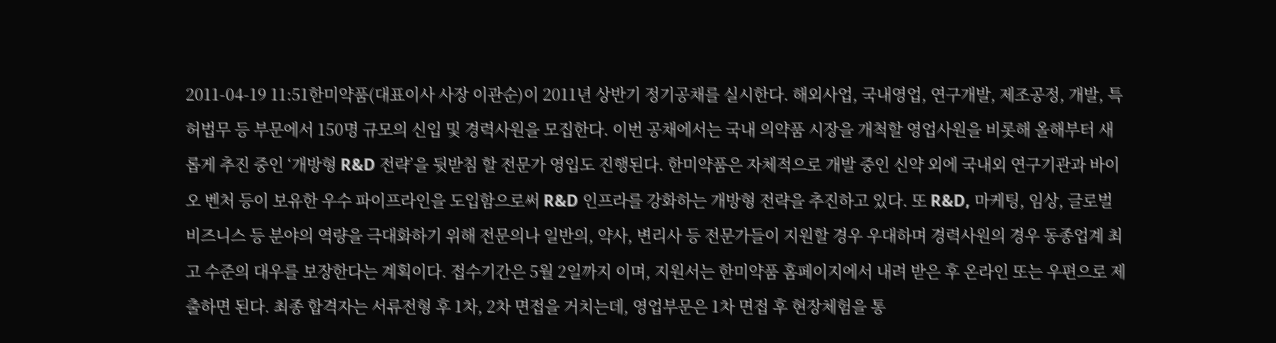2011-04-19 11:51한미약품(대표이사 사장 이관순)이 2011년 상반기 정기공채를 실시한다. 해외사업, 국내영업, 연구개발, 제조공정, 개발, 특허법무 등 부문에서 150명 규모의 신입 및 경력사원을 모집한다. 이번 공채에서는 국내 의약품 시장을 개척할 영업사원을 비롯해 올해부터 새롭게 추진 중인 ‘개방형 R&D 전략’을 뒷받침 할 전문가 영입도 진행된다. 한미약품은 자체적으로 개발 중인 신약 외에 국내외 연구기관과 바이오 벤처 등이 보유한 우수 파이프라인을 도입함으로써 R&D 인프라를 강화하는 개방형 전략을 추진하고 있다. 또 R&D, 마케팅, 임상, 글로벌 비즈니스 등 분야의 역량을 극대화하기 위해 전문의나 일반의, 약사, 변리사 등 전문가들이 지원할 경우 우대하며 경력사원의 경우 동종업계 최고 수준의 대우를 보장한다는 계획이다. 접수기간은 5월 2일까지 이며, 지원서는 한미약품 홈페이지에서 내려 받은 후 온라인 또는 우편으로 제출하면 된다. 최종 합격자는 서류전형 후 1차, 2차 면접을 거치는데, 영업부문은 1차 면접 후 현장체험을 통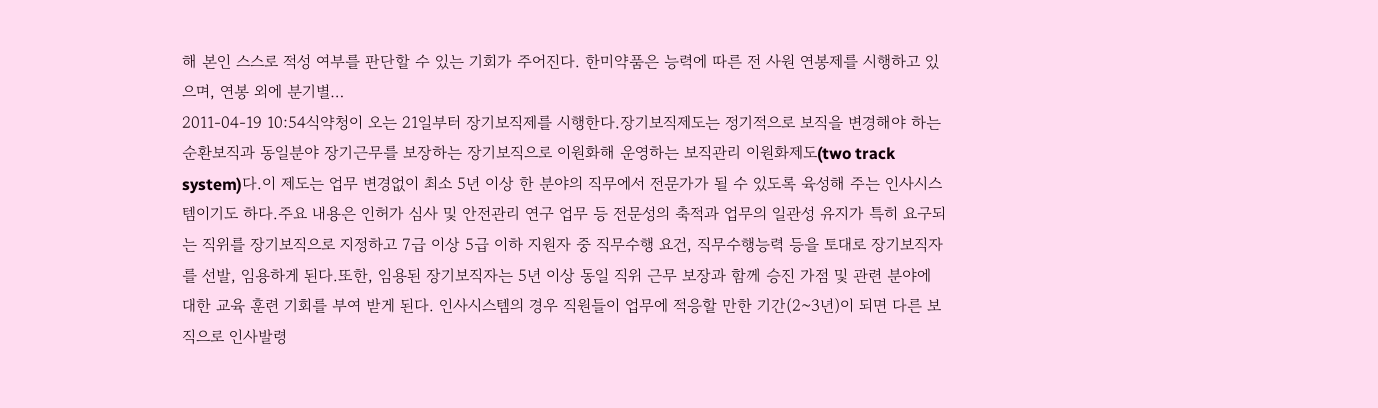해 본인 스스로 적성 여부를 판단할 수 있는 기회가 주어진다. 한미약품은 능력에 따른 전 사원 연봉제를 시행하고 있으며, 연봉 외에 분기별…
2011-04-19 10:54식약청이 오는 21일부터 장기보직제를 시행한다.장기보직제도는 정기적으로 보직을 변경해야 하는 순환보직과 동일분야 장기근무를 보장하는 장기보직으로 이원화해 운영하는 보직관리 이원화제도(two track system)다.이 제도는 업무 변경없이 최소 5년 이상 한 분야의 직무에서 전문가가 될 수 있도록 육성해 주는 인사시스템이기도 하다.주요 내용은 인허가 심사 및 안전관리 연구 업무 등 전문성의 축적과 업무의 일관성 유지가 특히 요구되는 직위를 장기보직으로 지정하고 7급 이상 5급 이하 지원자 중 직무수행 요건, 직무수행능력 등을 토대로 장기보직자를 선발, 임용하게 된다.또한, 임용된 장기보직자는 5년 이상 동일 직위 근무 보장과 함께 승진 가점 및 관련 분야에 대한 교육 훈련 기회를 부여 받게 된다. 인사시스템의 경우 직원들이 업무에 적응할 만한 기간(2~3년)이 되면 다른 보직으로 인사발령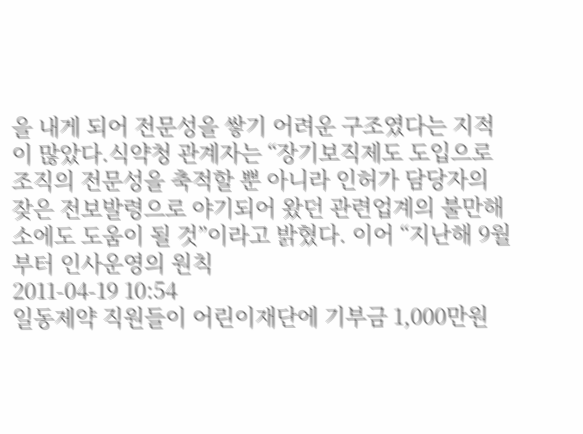을 내게 되어 전문성을 쌓기 어려운 구조였다는 지적이 많았다.식약청 관계자는 “장기보직제도 도입으로 조직의 전문성을 축적할 뿐 아니라 인허가 담당자의 잦은 전보발령으로 야기되어 왔던 관련업계의 불만해소에도 도움이 될 것”이라고 밝혔다. 이어 “지난해 9월부터 인사운영의 원칙
2011-04-19 10:54
일동제약 직원들이 어린이재단에 기부금 1,000만원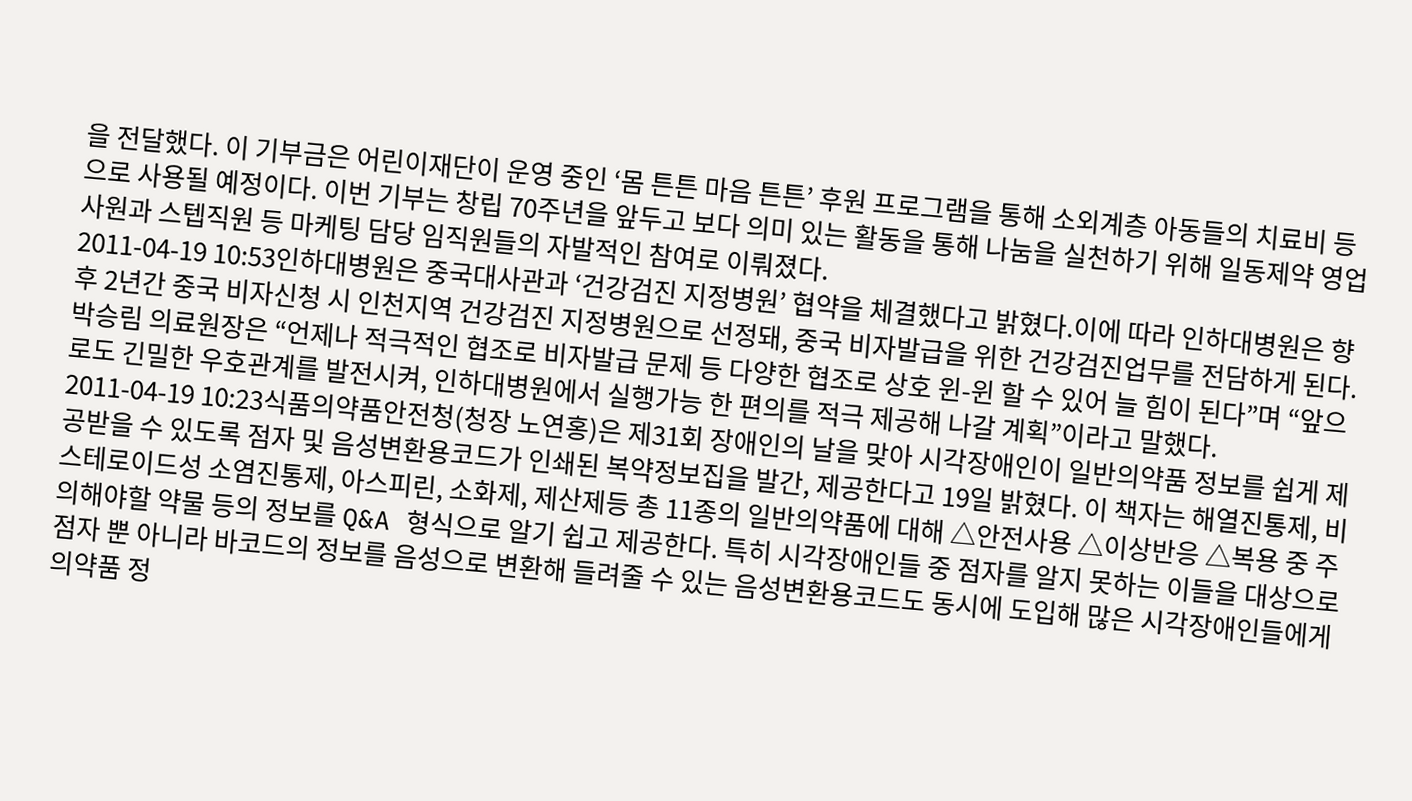을 전달했다. 이 기부금은 어린이재단이 운영 중인 ‘몸 튼튼 마음 튼튼’ 후원 프로그램을 통해 소외계층 아동들의 치료비 등으로 사용될 예정이다. 이번 기부는 창립 70주년을 앞두고 보다 의미 있는 활동을 통해 나눔을 실천하기 위해 일동제약 영업사원과 스텝직원 등 마케팅 담당 임직원들의 자발적인 참여로 이뤄졌다.
2011-04-19 10:53인하대병원은 중국대사관과 ‘건강검진 지정병원’ 협약을 체결했다고 밝혔다.이에 따라 인하대병원은 향후 2년간 중국 비자신청 시 인천지역 건강검진 지정병원으로 선정돼, 중국 비자발급을 위한 건강검진업무를 전담하게 된다. 박승림 의료원장은 “언제나 적극적인 협조로 비자발급 문제 등 다양한 협조로 상호 윈-윈 할 수 있어 늘 힘이 된다”며 “앞으로도 긴밀한 우호관계를 발전시켜, 인하대병원에서 실행가능 한 편의를 적극 제공해 나갈 계획”이라고 말했다.
2011-04-19 10:23식품의약품안전청(청장 노연홍)은 제31회 장애인의 날을 맞아 시각장애인이 일반의약품 정보를 쉽게 제공받을 수 있도록 점자 및 음성변환용코드가 인쇄된 복약정보집을 발간, 제공한다고 19일 밝혔다. 이 책자는 해열진통제, 비스테로이드성 소염진통제, 아스피린, 소화제, 제산제등 총 11종의 일반의약품에 대해 △안전사용 △이상반응 △복용 중 주의해야할 약물 등의 정보를 Q&A 형식으로 알기 쉽고 제공한다. 특히 시각장애인들 중 점자를 알지 못하는 이들을 대상으로 점자 뿐 아니라 바코드의 정보를 음성으로 변환해 들려줄 수 있는 음성변환용코드도 동시에 도입해 많은 시각장애인들에게 의약품 정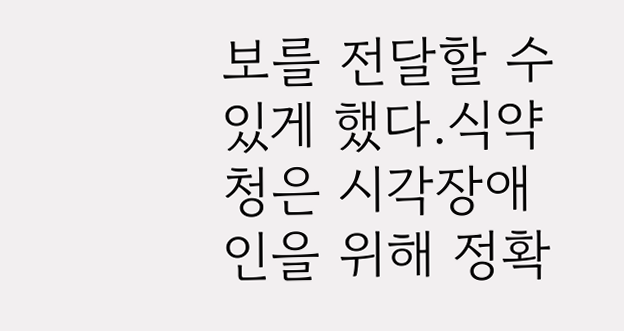보를 전달할 수 있게 했다.식약청은 시각장애인을 위해 정확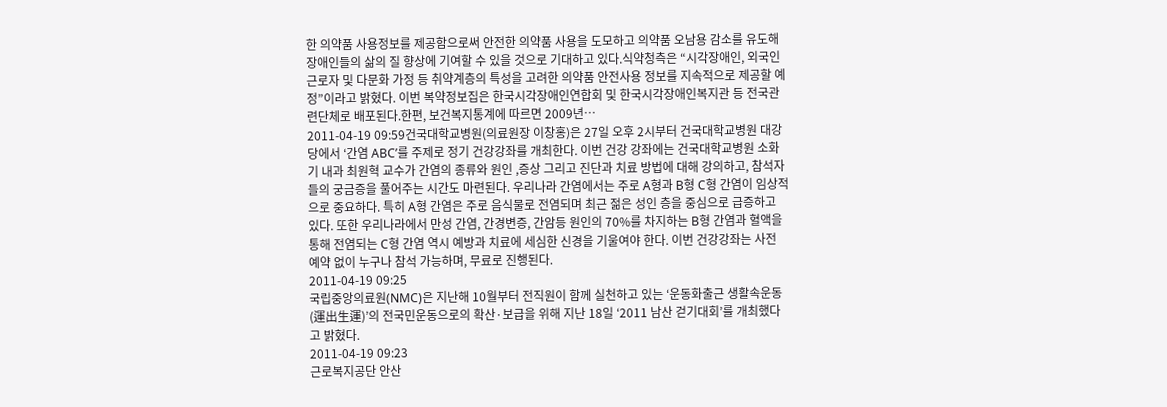한 의약품 사용정보를 제공함으로써 안전한 의약품 사용을 도모하고 의약품 오남용 감소를 유도해 장애인들의 삶의 질 향상에 기여할 수 있을 것으로 기대하고 있다.식약청측은 “시각장애인, 외국인 근로자 및 다문화 가정 등 취약계층의 특성을 고려한 의약품 안전사용 정보를 지속적으로 제공할 예정”이라고 밝혔다. 이번 복약정보집은 한국시각장애인연합회 및 한국시각장애인복지관 등 전국관련단체로 배포된다.한편, 보건복지통계에 따르면 2009년…
2011-04-19 09:59건국대학교병원(의료원장 이창홍)은 27일 오후 2시부터 건국대학교병원 대강당에서 ‘간염 ABC’를 주제로 정기 건강강좌를 개최한다. 이번 건강 강좌에는 건국대학교병원 소화기 내과 최원혁 교수가 간염의 종류와 원인 ,증상 그리고 진단과 치료 방법에 대해 강의하고, 참석자들의 궁금증을 풀어주는 시간도 마련된다. 우리나라 간염에서는 주로 A형과 B형 C형 간염이 임상적으로 중요하다. 특히 A형 간염은 주로 음식물로 전염되며 최근 젊은 성인 층을 중심으로 급증하고 있다. 또한 우리나라에서 만성 간염, 간경변증, 간암등 원인의 70%를 차지하는 B형 간염과 혈액을 통해 전염되는 C형 간염 역시 예방과 치료에 세심한 신경을 기울여야 한다. 이번 건강강좌는 사전 예약 없이 누구나 참석 가능하며, 무료로 진행된다.
2011-04-19 09:25
국립중앙의료원(NMC)은 지난해 10월부터 전직원이 함께 실천하고 있는 ‘운동화출근 생활속운동(運出生運)’의 전국민운동으로의 확산·보급을 위해 지난 18일 ‘2011 남산 걷기대회’를 개최했다고 밝혔다.
2011-04-19 09:23
근로복지공단 안산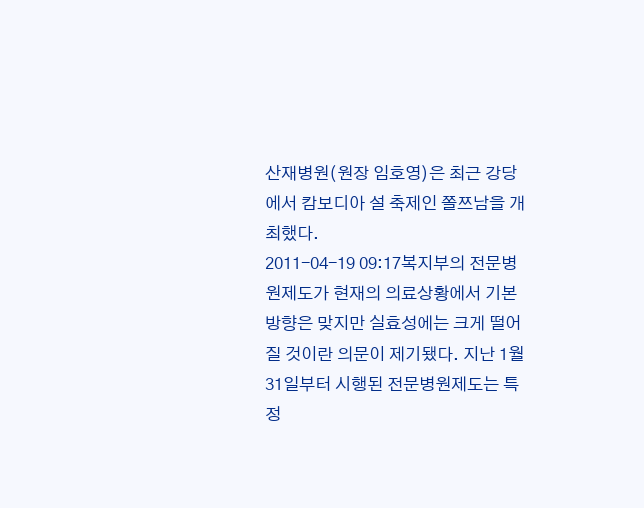산재병원(원장 임호영)은 최근 강당에서 캄보디아 설 축제인 쫄쯔남을 개최했다.
2011-04-19 09:17복지부의 전문병원제도가 현재의 의료상황에서 기본방향은 맞지만 실효성에는 크게 떨어질 것이란 의문이 제기됐다. 지난 1월31일부터 시행된 전문병원제도는 특정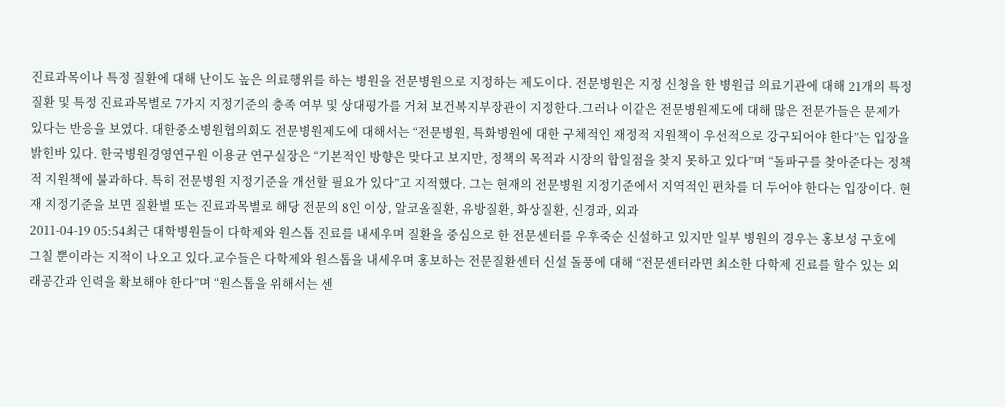진료과목이나 특정 질환에 대해 난이도 높은 의료행위를 하는 병원을 전문병원으로 지정하는 제도이다. 전문병원은 지정 신청을 한 병원급 의료기관에 대해 21개의 특정 질환 및 특정 진료과목별로 7가지 지정기준의 충족 여부 및 상대평가를 거쳐 보건복지부장관이 지정한다.그러나 이같은 전문병원제도에 대해 많은 전문가들은 문제가 있다는 반응을 보였다. 대한중소병원협의회도 전문병원제도에 대해서는 “전문병원, 특화병원에 대한 구체적인 재정적 지원책이 우선적으로 강구되어야 한다”는 입장을 밝힌바 있다. 한국병원경영연구원 이용균 연구실장은 “기본적인 방향은 맞다고 보지만, 정책의 목적과 시장의 합일점을 찾지 못하고 있다”며 “돌파구를 찾아준다는 정책적 지원책에 불과하다. 특히 전문병원 지정기준을 개선할 필요가 있다”고 지적했다. 그는 현재의 전문병원 지정기준에서 지역적인 편차를 더 두어야 한다는 입장이다. 현재 지정기준을 보면 질환별 또는 진료과목별로 해당 전문의 8인 이상, 알코올질환, 유방질환, 화상질환, 신경과, 외과
2011-04-19 05:54최근 대학병원들이 다학제와 원스톱 진료를 내세우며 질환을 중심으로 한 전문센터를 우후죽순 신설하고 있지만 일부 병원의 경우는 홍보성 구호에 그칠 뿐이라는 지적이 나오고 있다.교수들은 다학제와 원스톱을 내세우며 홍보하는 전문질환센터 신설 돌풍에 대해 “전문센터라면 최소한 다학제 진료를 할수 있는 외래공간과 인력을 확보해야 한다”며 “원스톱을 위해서는 센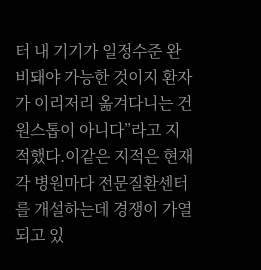터 내 기기가 일정수준 완비돼야 가능한 것이지 환자가 이리저리 옮겨다니는 건 원스톱이 아니다”라고 지적했다.이같은 지적은 현재 각 병원마다 전문질환센터를 개설하는데 경쟁이 가열되고 있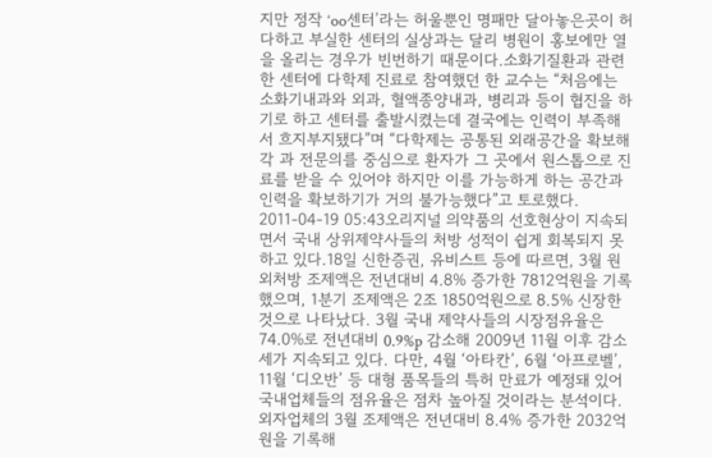지만 정작 ‘oo센터’라는 허울뿐인 명패만 달아놓은곳이 허다하고 부실한 센터의 실상과는 달리 병원이 홍보에만 열을 올리는 경우가 빈번하기 때문이다.소화기질환과 관련한 센터에 다학제 진료로 참여했던 한 교수는 “처음에는 소화기내과와 외과, 혈액종양내과, 병리과 등이 협진을 하기로 하고 센터를 출발시켰는데 결국에는 인력이 부족해서 흐지부지됐다”며 “다학제는 공통된 외래공간을 확보해 각 과 전문의를 중심으로 환자가 그 곳에서 원스톱으로 진료를 받을 수 있어야 하지만 이를 가능하게 하는 공간과 인력을 확보하기가 거의 불가능했다”고 토로했다.
2011-04-19 05:43오리지널 의약품의 선호현상이 지속되면서 국내 상위제약사들의 처방 성적이 쉽게 회복되지 못하고 있다.18일 신한증권, 유비스트 등에 따르면, 3월 원외처방 조제액은 전년대비 4.8% 증가한 7812억원을 기록했으며, 1분기 조제액은 2조 1850억원으로 8.5% 신장한 것으로 나타났다. 3월 국내 제약사들의 시장점유율은 74.0%로 전년대비 0.9%p 감소해 2009년 11월 이후 감소세가 지속되고 있다. 다만, 4월 ‘아타칸’, 6월 ‘아프로벨’, 11월 ‘디오반’ 등 대형 품목들의 특허 만료가 예정돼 있어 국내업체들의 점유율은 점차 높아질 것이라는 분석이다.외자업체의 3월 조제액은 전년대비 8.4% 증가한 2032억원을 기록해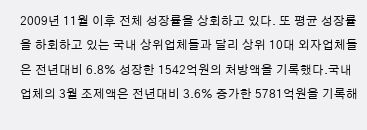2009년 11월 이후 전체 성장률을 상회하고 있다. 또 평균 성장률을 하회하고 있는 국내 상위업체들과 달리 상위 10대 외자업체들은 전년대비 6.8% 성장한 1542억원의 처방액을 기록했다.국내업체의 3월 조제액은 전년대비 3.6% 증가한 5781억원을 기록해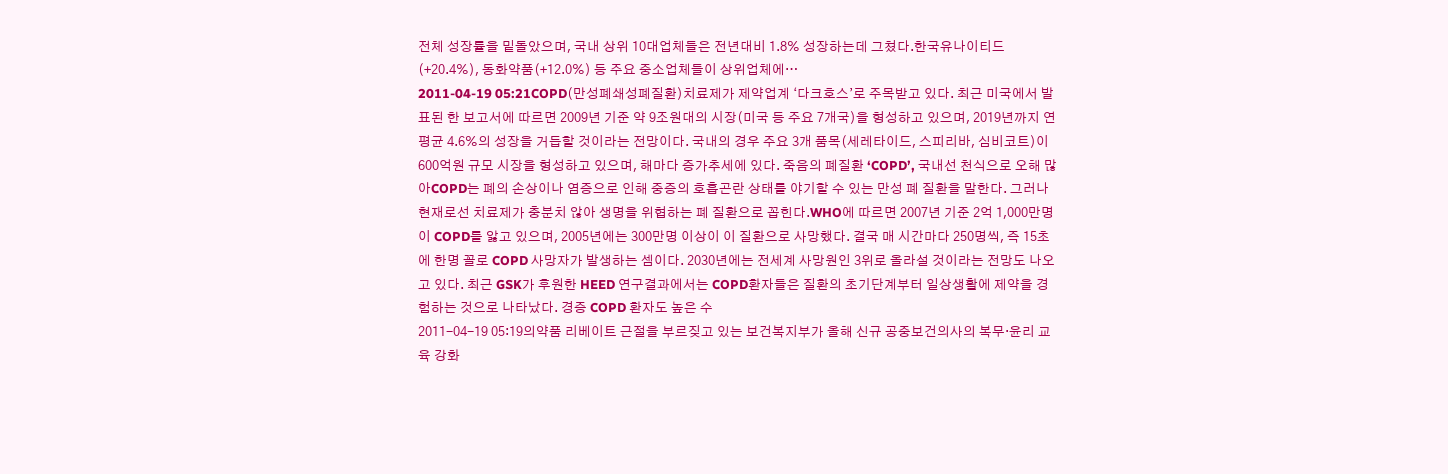전체 성장률을 밑돌았으며, 국내 상위 10대업체들은 전년대비 1.8% 성장하는데 그쳤다.한국유나이티드(+20.4%), 동화약품(+12.0%) 등 주요 중소업체들이 상위업체에…
2011-04-19 05:21COPD(만성폐쇄성폐질환)치료제가 제약업계 ‘다크호스’로 주목받고 있다. 최근 미국에서 발표된 한 보고서에 따르면 2009년 기준 약 9조원대의 시장(미국 등 주요 7개국)을 형성하고 있으며, 2019년까지 연평균 4.6%의 성장을 거듭할 것이라는 전망이다. 국내의 경우 주요 3개 품목(세레타이드, 스피리바, 심비코트)이 600억원 규모 시장을 형성하고 있으며, 해마다 증가추세에 있다. 죽음의 폐질환 ‘COPD’, 국내선 천식으로 오해 많아COPD는 폐의 손상이나 염증으로 인해 중증의 호흡곤란 상태를 야기할 수 있는 만성 폐 질환을 말한다. 그러나 현재로선 치료제가 충분치 않아 생명을 위협하는 폐 질환으로 꼽힌다.WHO에 따르면 2007년 기준 2억 1,000만명이 COPD를 앓고 있으며, 2005년에는 300만명 이상이 이 질환으로 사망했다. 결국 매 시간마다 250명씩, 즉 15초에 한명 꼴로 COPD 사망자가 발생하는 셈이다. 2030년에는 전세계 사망원인 3위로 올라설 것이라는 전망도 나오고 있다. 최근 GSK가 후원한 HEED 연구결과에서는 COPD환자들은 질환의 초기단계부터 일상생활에 제약을 경험하는 것으로 나타났다. 경증 COPD 환자도 높은 수
2011-04-19 05:19의약품 리베이트 근절을 부르짖고 있는 보건복지부가 올해 신규 공중보건의사의 복무·윤리 교육 강화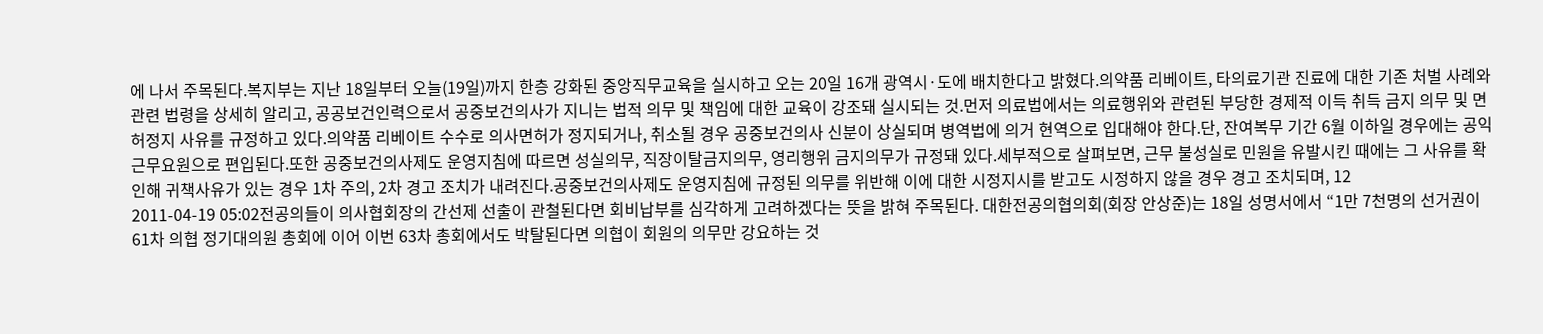에 나서 주목된다.복지부는 지난 18일부터 오늘(19일)까지 한층 강화된 중앙직무교육을 실시하고 오는 20일 16개 광역시·도에 배치한다고 밝혔다.의약품 리베이트, 타의료기관 진료에 대한 기존 처벌 사례와 관련 법령을 상세히 알리고, 공공보건인력으로서 공중보건의사가 지니는 법적 의무 및 책임에 대한 교육이 강조돼 실시되는 것.먼저 의료법에서는 의료행위와 관련된 부당한 경제적 이득 취득 금지 의무 및 면허정지 사유를 규정하고 있다.의약품 리베이트 수수로 의사면허가 정지되거나, 취소될 경우 공중보건의사 신분이 상실되며 병역법에 의거 현역으로 입대해야 한다.단, 잔여복무 기간 6월 이하일 경우에는 공익근무요원으로 편입된다.또한 공중보건의사제도 운영지침에 따르면 성실의무, 직장이탈금지의무, 영리행위 금지의무가 규정돼 있다.세부적으로 살펴보면, 근무 불성실로 민원을 유발시킨 때에는 그 사유를 확인해 귀책사유가 있는 경우 1차 주의, 2차 경고 조치가 내려진다.공중보건의사제도 운영지침에 규정된 의무를 위반해 이에 대한 시정지시를 받고도 시정하지 않을 경우 경고 조치되며, 12
2011-04-19 05:02전공의들이 의사협회장의 간선제 선출이 관철된다면 회비납부를 심각하게 고려하겠다는 뜻을 밝혀 주목된다. 대한전공의협의회(회장 안상준)는 18일 성명서에서 “1만 7천명의 선거권이 61차 의협 정기대의원 총회에 이어 이번 63차 총회에서도 박탈된다면 의협이 회원의 의무만 강요하는 것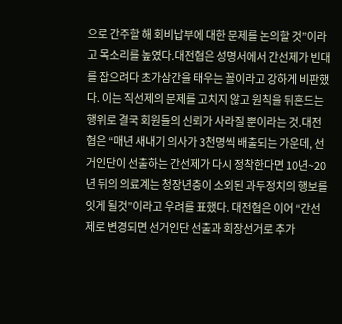으로 간주할 해 회비납부에 대한 문제를 논의할 것”이라고 목소리를 높였다.대전협은 성명서에서 간선제가 빈대를 잡으려다 초가삼간을 태우는 꼴이라고 강하게 비판했다. 이는 직선제의 문제를 고치지 않고 원칙을 뒤흔드는 행위로 결국 회원들의 신뢰가 사라질 뿐이라는 것.대전협은 “매년 새내기 의사가 3천명씩 배출되는 가운데, 선거인단이 선출하는 간선제가 다시 정착한다면 10년~20년 뒤의 의료계는 청장년층이 소외된 과두정치의 행보를 잇게 될것”이라고 우려를 표했다. 대전협은 이어 “간선제로 변경되면 선거인단 선출과 회장선거로 추가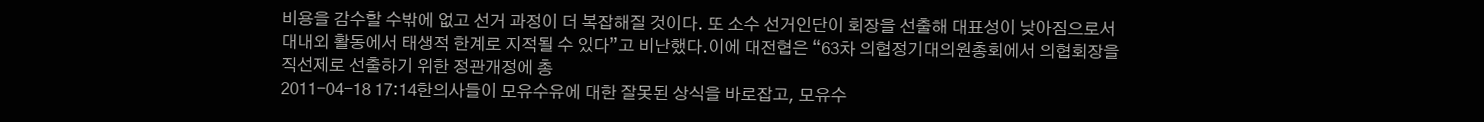비용을 감수할 수밖에 없고 선거 과정이 더 복잡해질 것이다. 또 소수 선거인단이 회장을 선출해 대표성이 낮아짐으로서 대내외 활동에서 태생적 한계로 지적될 수 있다”고 비난했다.이에 대전협은 “63차 의협정기대의원총회에서 의협회장을 직선제로 선출하기 위한 정관개정에 총
2011-04-18 17:14한의사들이 모유수유에 대한 잘못된 상식을 바로잡고, 모유수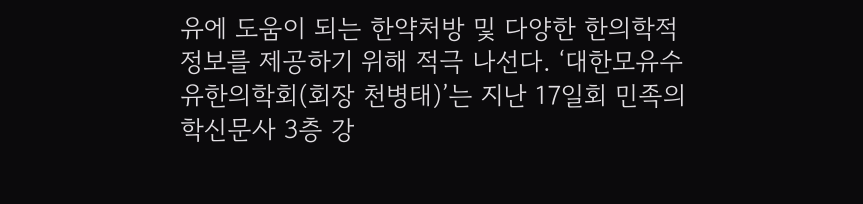유에 도움이 되는 한약처방 및 다양한 한의학적 정보를 제공하기 위해 적극 나선다. ‘대한모유수유한의학회(회장 천병태)’는 지난 17일회 민족의학신문사 3층 강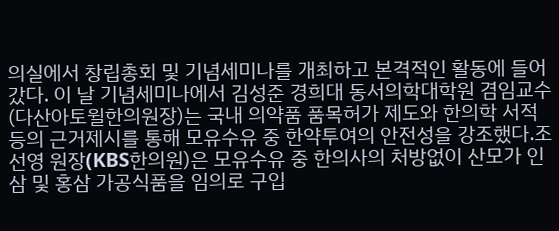의실에서 창립총회 및 기념세미나를 개최하고 본격적인 활동에 들어갔다. 이 날 기념세미나에서 김성준 경희대 동서의학대학원 겸임교수(다산아토윌한의원장)는 국내 의약품 품목허가 제도와 한의학 서적 등의 근거제시를 통해 모유수유 중 한약투여의 안전성을 강조했다.조선영 원장(KBS한의원)은 모유수유 중 한의사의 처방없이 산모가 인삼 및 홍삼 가공식품을 임의로 구입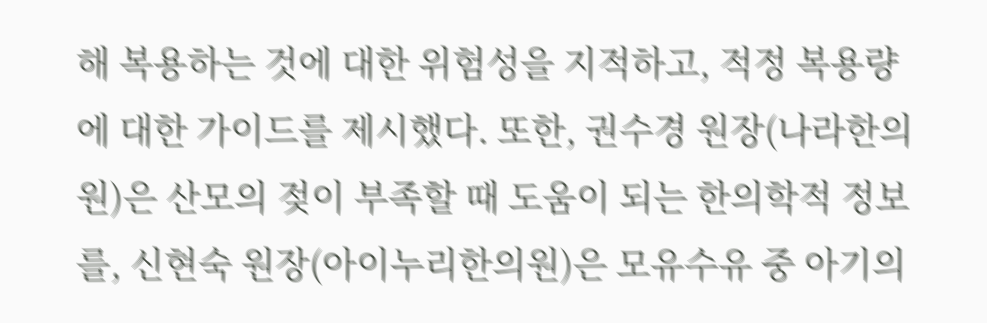해 복용하는 것에 대한 위험성을 지적하고, 적정 복용량에 대한 가이드를 제시했다. 또한, 권수경 원장(나라한의원)은 산모의 젖이 부족할 때 도움이 되는 한의학적 정보를, 신현숙 원장(아이누리한의원)은 모유수유 중 아기의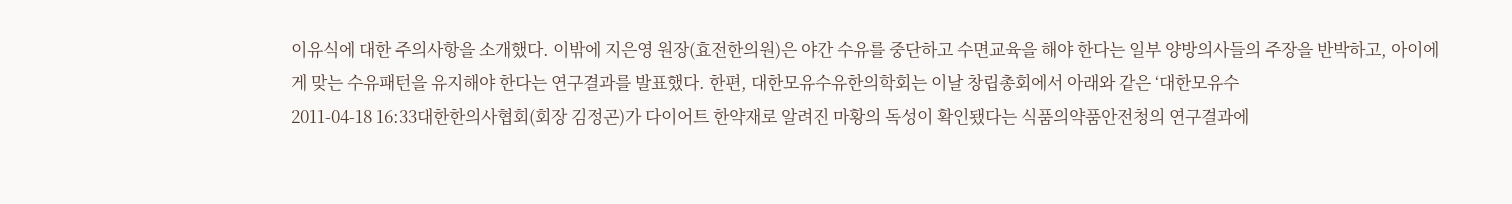이유식에 대한 주의사항을 소개했다. 이밖에 지은영 원장(효전한의원)은 야간 수유를 중단하고 수면교육을 해야 한다는 일부 양방의사들의 주장을 반박하고, 아이에게 맞는 수유패턴을 유지해야 한다는 연구결과를 발표했다. 한편, 대한모유수유한의학회는 이날 창립총회에서 아래와 같은 ‘대한모유수
2011-04-18 16:33대한한의사협회(회장 김정곤)가 다이어트 한약재로 알려진 마황의 독성이 확인됐다는 식품의약품안전청의 연구결과에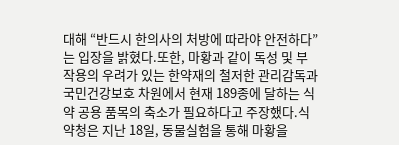대해 “반드시 한의사의 처방에 따라야 안전하다”는 입장을 밝혔다.또한, 마황과 같이 독성 및 부작용의 우려가 있는 한약재의 철저한 관리감독과 국민건강보호 차원에서 현재 189종에 달하는 식약 공용 품목의 축소가 필요하다고 주장했다.식약청은 지난 18일, 동물실험을 통해 마황을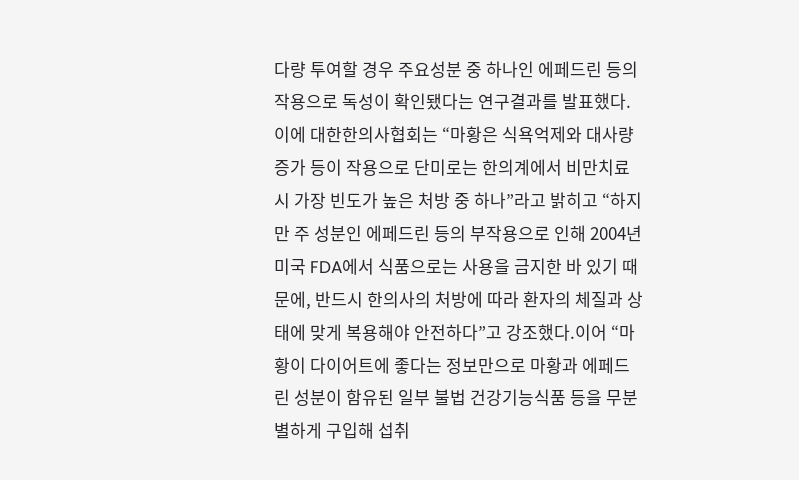다량 투여할 경우 주요성분 중 하나인 에페드린 등의 작용으로 독성이 확인됐다는 연구결과를 발표했다.이에 대한한의사협회는 “마황은 식욕억제와 대사량 증가 등이 작용으로 단미로는 한의계에서 비만치료시 가장 빈도가 높은 처방 중 하나”라고 밝히고 “하지만 주 성분인 에페드린 등의 부작용으로 인해 2004년 미국 FDA에서 식품으로는 사용을 금지한 바 있기 때문에, 반드시 한의사의 처방에 따라 환자의 체질과 상태에 맞게 복용해야 안전하다”고 강조했다.이어 “마황이 다이어트에 좋다는 정보만으로 마황과 에페드린 성분이 함유된 일부 불법 건강기능식품 등을 무분별하게 구입해 섭취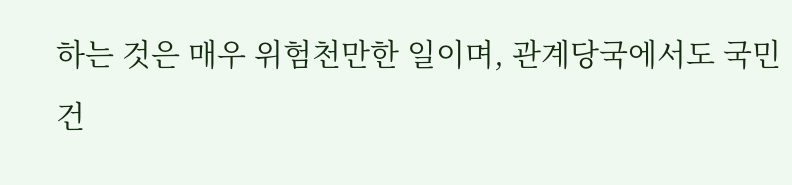하는 것은 매우 위험천만한 일이며, 관계당국에서도 국민건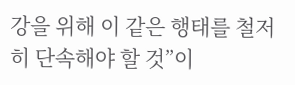강을 위해 이 같은 행태를 철저히 단속해야 할 것”이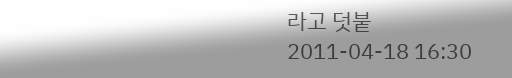라고 덧붙
2011-04-18 16:30